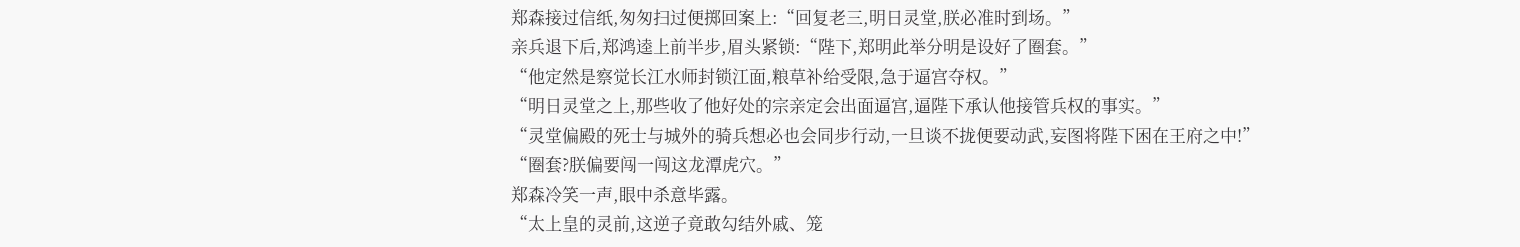郑森接过信纸,匆匆扫过便掷回案上:“回复老三,明日灵堂,朕必准时到场。”
亲兵退下后,郑鸿逵上前半步,眉头紧锁:“陛下,郑明此举分明是设好了圈套。”
“他定然是察觉长江水师封锁江面,粮草补给受限,急于逼宫夺权。”
“明日灵堂之上,那些收了他好处的宗亲定会出面逼宫,逼陛下承认他接管兵权的事实。”
“灵堂偏殿的死士与城外的骑兵想必也会同步行动,一旦谈不拢便要动武,妄图将陛下困在王府之中!”
“圈套?朕偏要闯一闯这龙潭虎穴。”
郑森冷笑一声,眼中杀意毕露。
“太上皇的灵前,这逆子竟敢勾结外戚、笼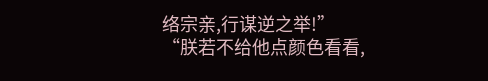络宗亲,行谋逆之举!”
“朕若不给他点颜色看看,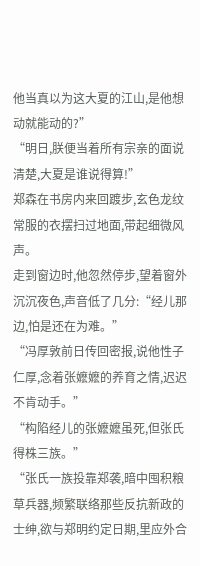他当真以为这大夏的江山,是他想动就能动的?”
“明日,朕便当着所有宗亲的面说清楚,大夏是谁说得算!”
郑森在书房内来回踱步,玄色龙纹常服的衣摆扫过地面,带起细微风声。
走到窗边时,他忽然停步,望着窗外沉沉夜色,声音低了几分:“经儿那边,怕是还在为难。”
“冯厚敦前日传回密报,说他性子仁厚,念着张嬷嬷的养育之情,迟迟不肯动手。”
“构陷经儿的张嬷嬷虽死,但张氏得株三族。”
“张氏一族投靠郑袭,暗中囤积粮草兵器,频繁联络那些反抗新政的士绅,欲与郑明约定日期,里应外合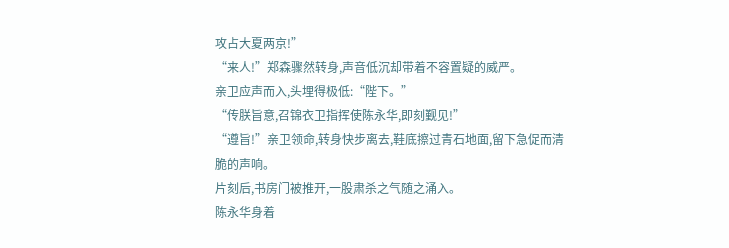攻占大夏两京!”
“来人!”郑森骤然转身,声音低沉却带着不容置疑的威严。
亲卫应声而入,头埋得极低:“陛下。”
“传朕旨意,召锦衣卫指挥使陈永华,即刻觐见!”
“遵旨!”亲卫领命,转身快步离去,鞋底擦过青石地面,留下急促而清脆的声响。
片刻后,书房门被推开,一股肃杀之气随之涌入。
陈永华身着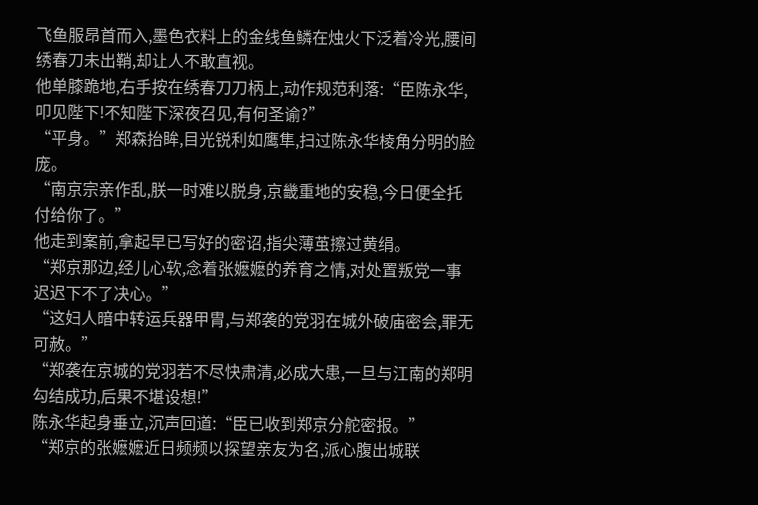飞鱼服昂首而入,墨色衣料上的金线鱼鳞在烛火下泛着冷光,腰间绣春刀未出鞘,却让人不敢直视。
他单膝跪地,右手按在绣春刀刀柄上,动作规范利落:“臣陈永华,叩见陛下!不知陛下深夜召见,有何圣谕?”
“平身。”郑森抬眸,目光锐利如鹰隼,扫过陈永华棱角分明的脸庞。
“南京宗亲作乱,朕一时难以脱身,京畿重地的安稳,今日便全托付给你了。”
他走到案前,拿起早已写好的密诏,指尖薄茧擦过黄绢。
“郑京那边,经儿心软,念着张嬷嬷的养育之情,对处置叛党一事迟迟下不了决心。”
“这妇人暗中转运兵器甲胄,与郑袭的党羽在城外破庙密会,罪无可赦。”
“郑袭在京城的党羽若不尽快肃清,必成大患,一旦与江南的郑明勾结成功,后果不堪设想!”
陈永华起身垂立,沉声回道:“臣已收到郑京分舵密报。”
“郑京的张嬷嬷近日频频以探望亲友为名,派心腹出城联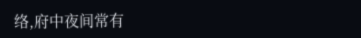络,府中夜间常有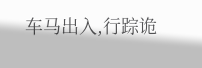车马出入,行踪诡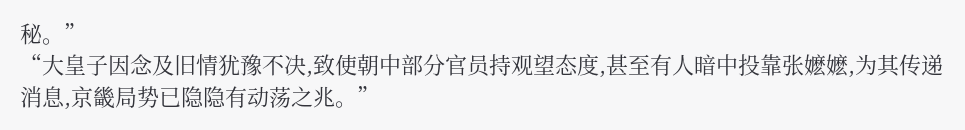秘。”
“大皇子因念及旧情犹豫不决,致使朝中部分官员持观望态度,甚至有人暗中投靠张嬷嬷,为其传递消息,京畿局势已隐隐有动荡之兆。”